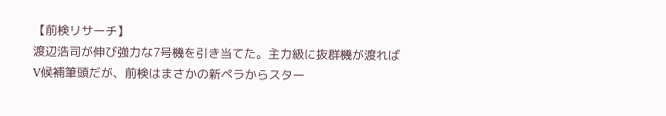【前検リサーチ】
渡辺浩司が伸び強力な7号機を引き当てた。主力級に抜群機が渡ればV候補筆頭だが、前検はまさかの新ペラからスター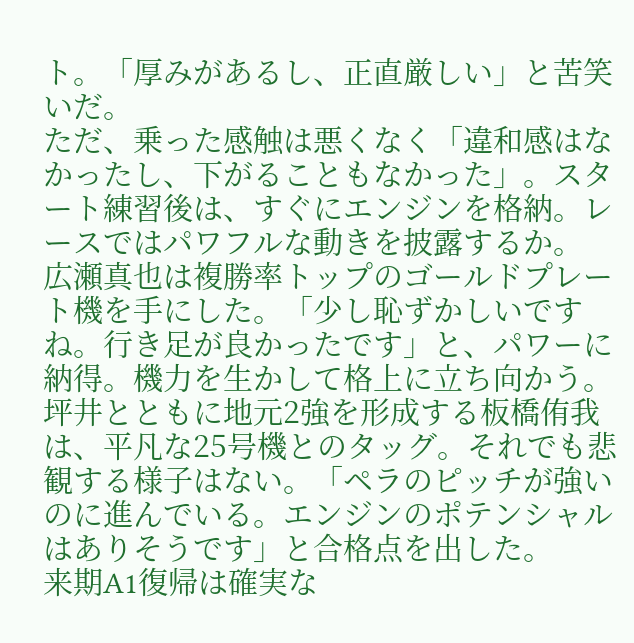ト。「厚みがあるし、正直厳しい」と苦笑いだ。
ただ、乗った感触は悪くなく「違和感はなかったし、下がることもなかった」。スタート練習後は、すぐにエンジンを格納。レースではパワフルな動きを披露するか。
広瀬真也は複勝率トップのゴールドプレート機を手にした。「少し恥ずかしいですね。行き足が良かったです」と、パワーに納得。機力を生かして格上に立ち向かう。
坪井とともに地元2強を形成する板橋侑我は、平凡な25号機とのタッグ。それでも悲観する様子はない。「ペラのピッチが強いのに進んでいる。エンジンのポテンシャルはありそうです」と合格点を出した。
来期A1復帰は確実な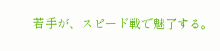若手が、スピード戦で魅了する。